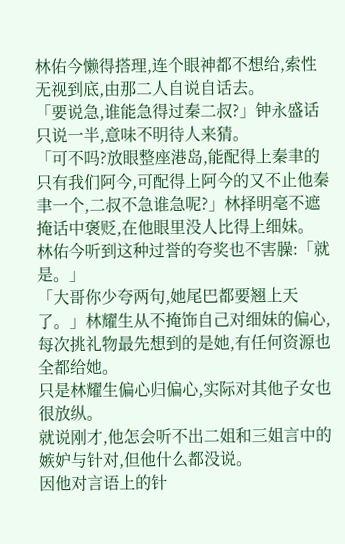林佑今懒得搭理,连个眼神都不想给,索性无视到底,由那二人自说自话去。
「要说急,谁能急得过秦二叔?」钟永盛话只说一半,意味不明待人来猜。
「可不吗?放眼整座港岛,能配得上秦聿的只有我们阿今,可配得上阿今的又不止他秦聿一个,二叔不急谁急呢?」林择明毫不遮掩话中褒贬,在他眼里没人比得上细妹。
林佑今听到这种过誉的夸奖也不害臊:「就是。」
「大哥你少夸两句,她尾巴都要翘上天了。」林耀生从不掩饰自己对细妹的偏心,每次挑礼物最先想到的是她,有任何资源也全都给她。
只是林耀生偏心归偏心,实际对其他子女也很放纵。
就说刚才,他怎会听不出二姐和三姐言中的嫉妒与针对,但他什么都没说。
因他对言语上的针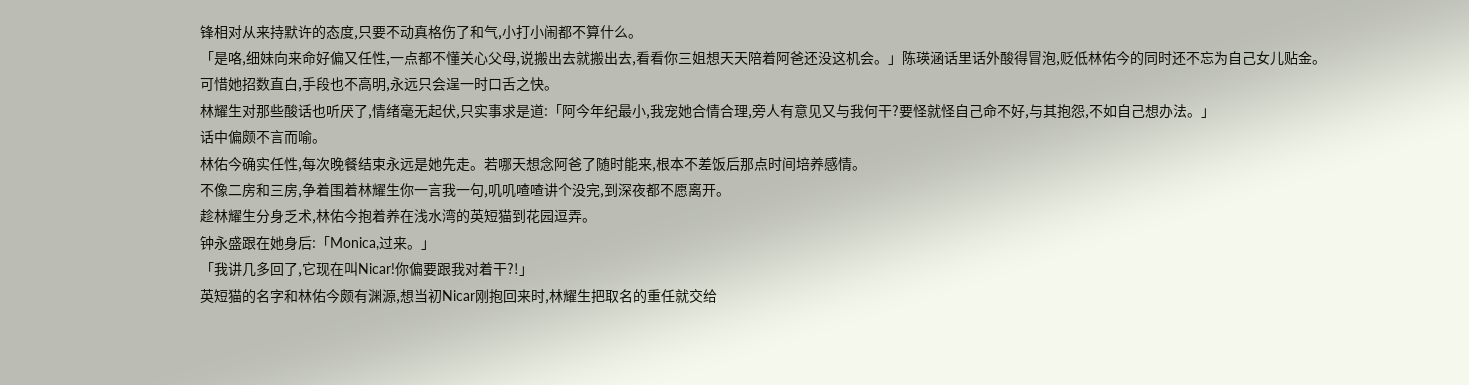锋相对从来持默许的态度,只要不动真格伤了和气,小打小闹都不算什么。
「是咯,细妹向来命好偏又任性,一点都不懂关心父母,说搬出去就搬出去,看看你三姐想天天陪着阿爸还没这机会。」陈瑛涵话里话外酸得冒泡,贬低林佑今的同时还不忘为自己女儿贴金。
可惜她招数直白,手段也不高明,永远只会逞一时口舌之快。
林耀生对那些酸话也听厌了,情绪毫无起伏,只实事求是道:「阿今年纪最小,我宠她合情合理,旁人有意见又与我何干?要怪就怪自己命不好,与其抱怨,不如自己想办法。」
话中偏颇不言而喻。
林佑今确实任性,每次晚餐结束永远是她先走。若哪天想念阿爸了随时能来,根本不差饭后那点时间培养感情。
不像二房和三房,争着围着林耀生你一言我一句,叽叽喳喳讲个没完,到深夜都不愿离开。
趁林耀生分身乏术,林佑今抱着养在浅水湾的英短猫到花园逗弄。
钟永盛跟在她身后:「Monica,过来。」
「我讲几多回了,它现在叫Nicar!你偏要跟我对着干?!」
英短猫的名字和林佑今颇有渊源,想当初Nicar刚抱回来时,林耀生把取名的重任就交给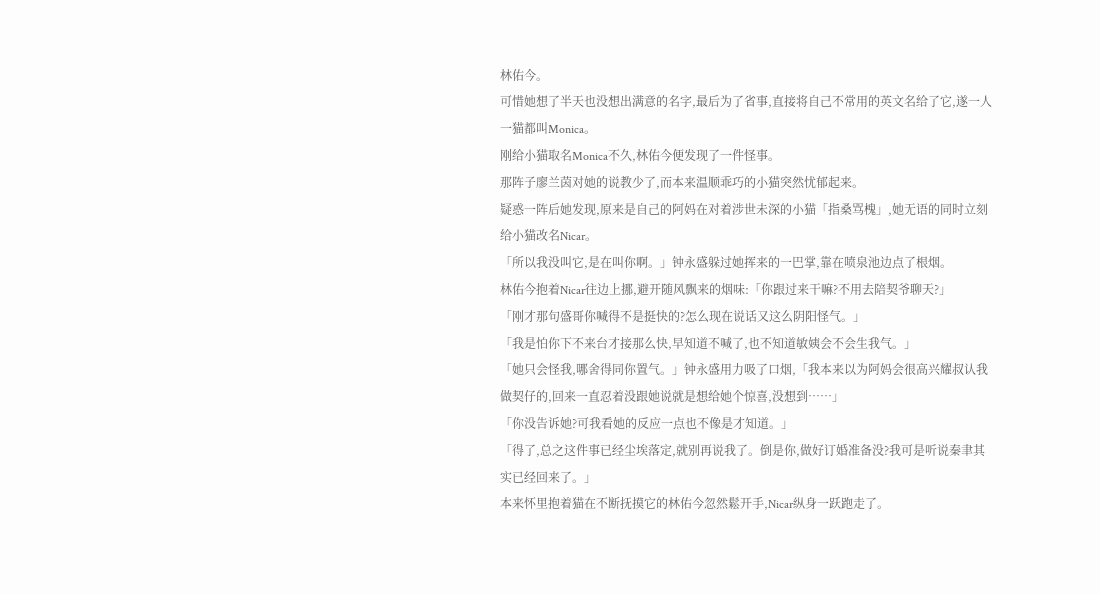林佑今。
可惜她想了半天也没想出满意的名字,最后为了省事,直接将自己不常用的英文名给了它,遂一人一猫都叫Monica。
刚给小猫取名Monica不久,林佑今便发现了一件怪事。
那阵子廖兰茵对她的说教少了,而本来温顺乖巧的小猫突然忧郁起来。
疑惑一阵后她发现,原来是自己的阿妈在对着涉世未深的小猫「指桑骂槐」,她无语的同时立刻给小猫改名Nicar。
「所以我没叫它,是在叫你啊。」钟永盛躲过她挥来的一巴掌,靠在喷泉池边点了根烟。
林佑今抱着Nicar往边上挪,避开随风飘来的烟味:「你跟过来干嘛?不用去陪契爷聊天?」
「刚才那句盛哥你喊得不是挺快的?怎么现在说话又这么阴阳怪气。」
「我是怕你下不来台才接那么快,早知道不喊了,也不知道敏姨会不会生我气。」
「她只会怪我,哪舍得同你置气。」钟永盛用力吸了口烟,「我本来以为阿妈会很高兴耀叔认我做契仔的,回来一直忍着没跟她说就是想给她个惊喜,没想到……」
「你没告诉她?可我看她的反应一点也不像是才知道。」
「得了,总之这件事已经尘埃落定,就别再说我了。倒是你,做好订婚准备没?我可是听说秦聿其实已经回来了。」
本来怀里抱着猫在不断抚摸它的林佑今忽然鬆开手,Nicar纵身一跃跑走了。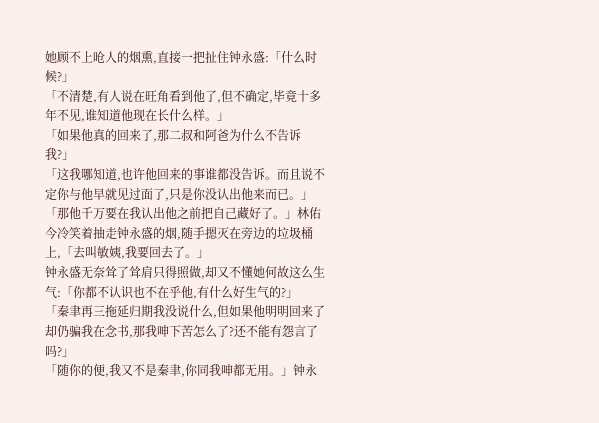她顾不上呛人的烟熏,直接一把扯住钟永盛:「什么时候?」
「不清楚,有人说在旺角看到他了,但不确定,毕竟十多年不见,谁知道他现在长什么样。」
「如果他真的回来了,那二叔和阿爸为什么不告诉我?」
「这我哪知道,也许他回来的事谁都没告诉。而且说不定你与他早就见过面了,只是你没认出他来而已。」
「那他千万要在我认出他之前把自己藏好了。」林佑今冷笑着抽走钟永盛的烟,随手摁灭在旁边的垃圾桶上,「去叫敏姨,我要回去了。」
钟永盛无奈耸了耸肩只得照做,却又不懂她何故这么生气:「你都不认识也不在乎他,有什么好生气的?」
「秦聿再三拖延归期我没说什么,但如果他明明回来了却仍骗我在念书,那我呻下苦怎么了?还不能有怨言了吗?」
「随你的便,我又不是秦聿,你同我呻都无用。」钟永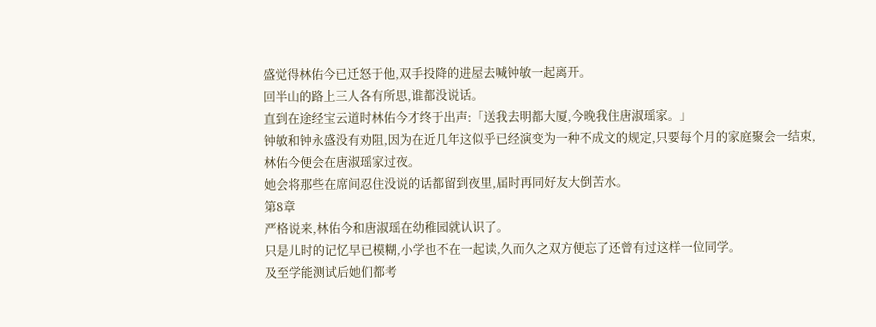盛觉得林佑今已迁怒于他,双手投降的进屋去喊钟敏一起离开。
回半山的路上三人各有所思,谁都没说话。
直到在途经宝云道时林佑今才终于出声:「送我去明都大厦,今晚我住唐淑瑶家。」
钟敏和钟永盛没有劝阻,因为在近几年这似乎已经演变为一种不成文的规定,只要每个月的家庭聚会一结束,林佑今便会在唐淑瑶家过夜。
她会将那些在席间忍住没说的话都留到夜里,届时再同好友大倒苦水。
第8章
严格说来,林佑今和唐淑瑶在幼稚园就认识了。
只是儿时的记忆早已模糊,小学也不在一起读,久而久之双方便忘了还曾有过这样一位同学。
及至学能测试后她们都考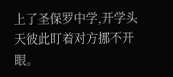上了圣保罗中学,开学头天彼此盯着对方挪不开眼。